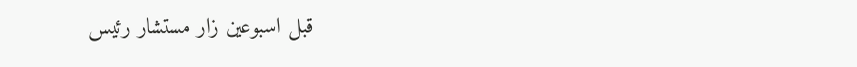قبل اسبوعين زار مستشار رئيس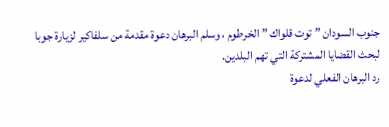جنوب السودان ” توت قلواك ” الخرطوم ، وسلم البرهان دعوة مقدمة من سلفاكير لزيارة جوبا لبحث القضايا المشتركة التي تهم البلدين.
رد البرهان الفعلي لدعوة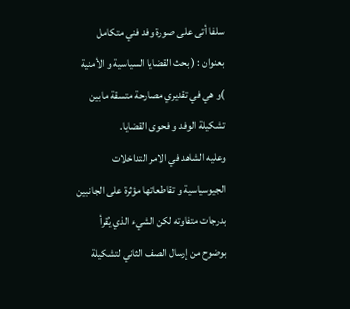سلفا أتى على صورة وفد فني متكامل بعنوان : ( بحث القضايا السياسية و الأمنية )و هي في تقديري مصارحة متسقة مابين تشكيلة الوفد و فحوى القضايا.
وعليه الشاهد في الامر التداخلات الجيوسياسية و تقاطعاتها مؤثرة على الجانبين بدرجات متفاوته لكن الشيء الذي يُقرأ بوضوح من إرسال الصف الثاني لتشكيلة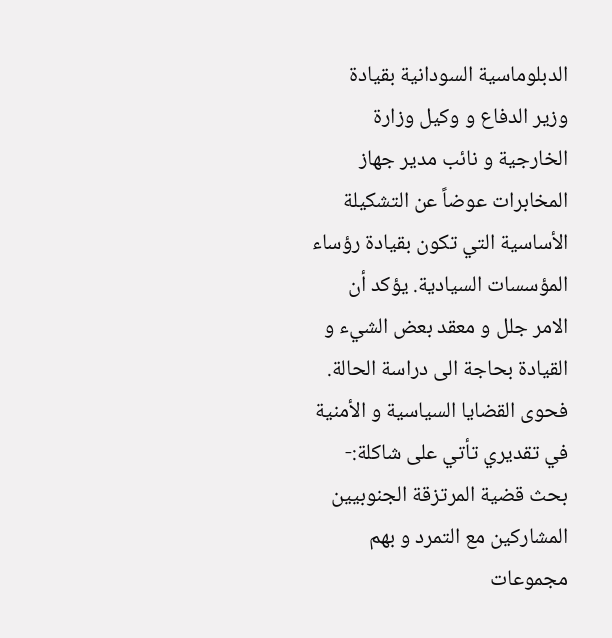الدبلوماسية السودانية بقيادة وزير الدفاع و وكيل وزارة الخارجية و نائب مدير جهاز المخابرات عوضاً عن التشكيلة الأساسية التي تكون بقيادة رؤساء المؤسسات السيادية. يؤكد أن الامر جلل و معقد بعض الشيء و القيادة بحاجة الى دراسة الحالة.
فحوى القضايا السياسية و الأمنية في تقديري تأتي على شاكلة:-
بحث قضية المرتزقة الجنوبيين المشاركين مع التمرد و بهم مجموعات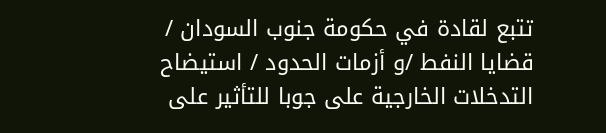تتبع لقادة في حكومة جنوب السودان / قضايا النفط /و أزمات الحدود / استيضاح التدخلات الخارجية على جوبا للتأثير على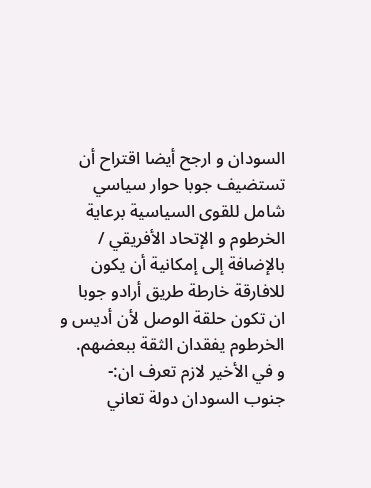السودان و ارجح أيضا اقتراح أن تستضيف جوبا حوار سياسي شامل للقوى السياسية برعاية الخرطوم و الإتحاد الأفريقي / بالإضافة إلى إمكانية أن يكون للافارقة خارطة طريق أرادو جوبا ان تكون حلقة الوصل لأن أديس و الخرطوم يفقدان الثقة ببعضهم.
و في الأخير لازم تعرف ان:-
جنوب السودان دولة تعاني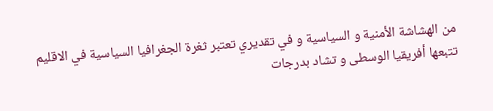من الهشاشة الأمنية و السياسية و في تقديري تعتبر ثغرة الجغرافيا السياسية في الاقليم تتبعها أفريقيا الوسطى و تشاد بدرجات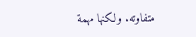متفاوته. ولكنها مهمة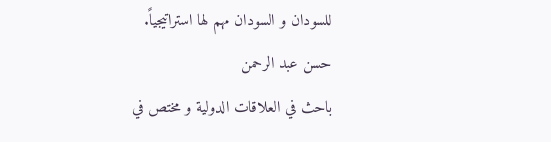للسودان و السودان مهم لها استراتيجياً.
حسن عبد الرحمن
باحث في العلاقات الدولية و مختص في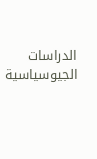الدراسات الجيوسياسية